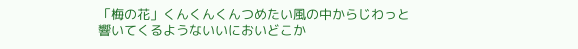「梅の花」くんくんくんつめたい風の中からじわっと響いてくるようないいにおいどこか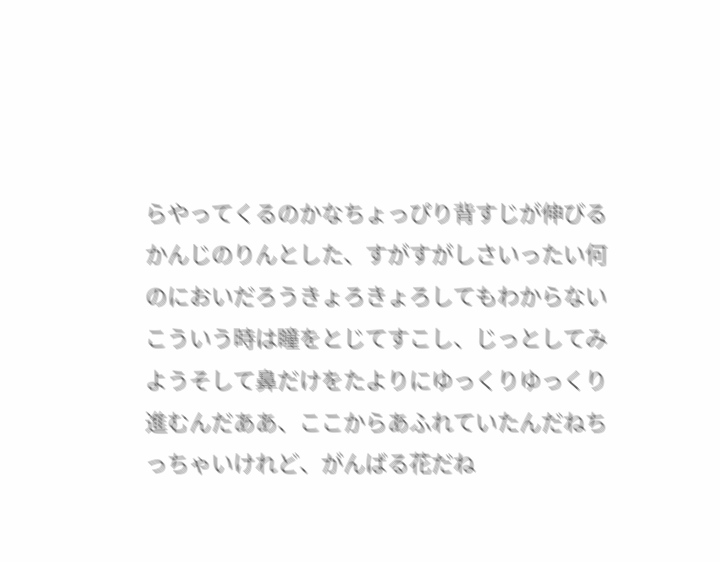らやってくるのかなちょっぴり背すじが伸びるかんじのりんとした、すがすがしさいったい何のにおいだろうきょろきょろしてもわからないこういう時は瞳をとじてすこし、じっとしてみようそして鼻だけをたよりにゆっくりゆっくり進むんだああ、ここからあふれていたんだねちっちゃいけれど、がんばる花だね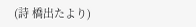(詩 橋出たより)